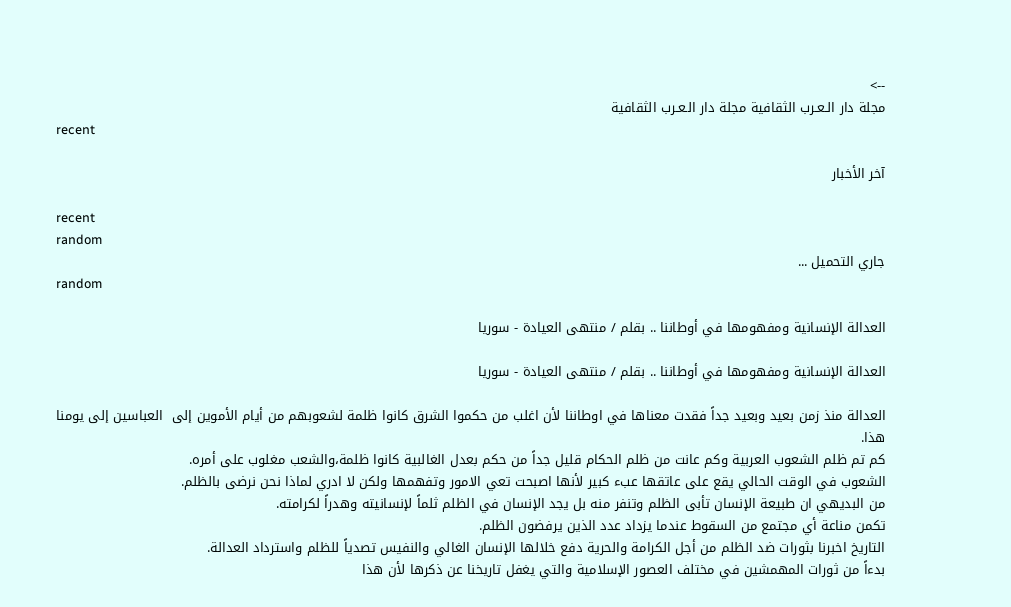-->
مجلة دار الـعـرب الثقافية مجلة دار الـعـرب الثقافية
recent

آخر الأخبار

recent
random
جاري التحميل ...
random

العدالة الإنسانية ومفهومها في أوطاننا .. بقلم / منتهى العيادة - سوريا

العدالة الإنسانية ومفهومها في أوطاننا .. بقلم / منتهى العيادة - سوريا

العدالة منذ زمن بعيد وبعيد جداً فقدت معناها في اوطاننا لأن اغلب من حكموا الشرق كانوا ظلمة لشعوبهم من أيام الأموين إلى  العباسين إلى يومنا هذا.
كم تم ظلم الشعوب العربية وكم عانت من ظلم الحكام قليل جداً من حكم بعدل الغالبية كانوا ظلمة،والشعب مغلوب على أمره.
الشعوب في الوقت الحالي يقع على عاتقها عبء كبير لأنها اصبحت تعي الامور وتفهمها ولكن لا ادري لماذا نحن نرضى بالظلم.
من البديهي ان طبيعة الإنسان تأبى الظلم وتنفر منه بل يجد الإنسان في الظلم ثلماً لإنسانيته وهدراً لكرامته.
تكمن مناعة أي مجتمع من السقوط عندما يزداد عدد الذين يرفضون الظلم.
التاريخ اخبرنا بثورات ضد الظلم من أجل الكرامة والحرية دفع خلالها الإنسان الغالي والنفيس تصدياً للظلم واسترداد العدالة.
بدءاً من ثورات المهمشين في مختلف العصور الإسلامية والتي يغفل تاريخنا عن ذكرها لأن هذا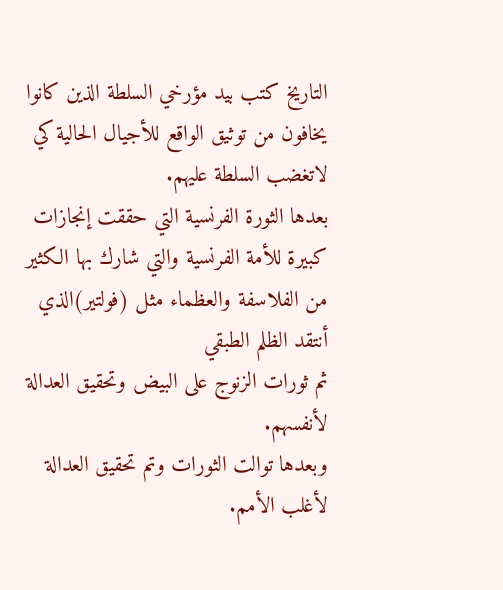التاريخ كتب بيد مؤرخي السلطة الذين كانوا يخافون من توثيق الواقع للأجيال الحالية كي لاتغضب السلطة عليهم.
بعدها الثورة الفرنسية التي حققت إنجازات كبيرة للأمة الفرنسية والتي شارك بها الكثير من الفلاسفة والعظماء مثل (فولتير)الذي أنتقد الظلم الطبقي
ثم ثورات الزنوج على البيض وتحقيق العدالة لأنفسهم.
وبعدها توالت الثورات وتم تحقيق العدالة لأغلب الأمم.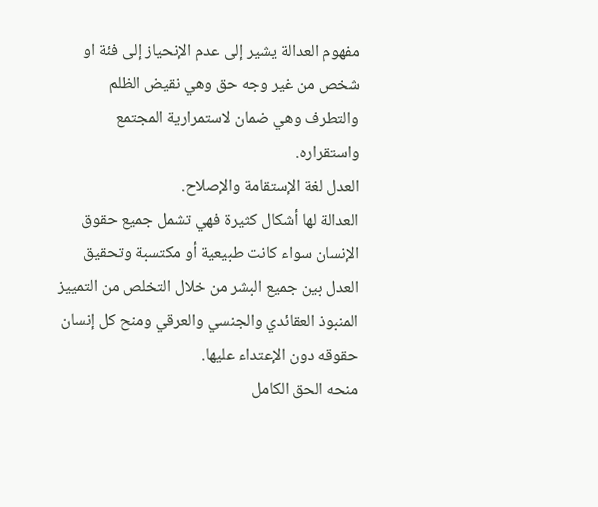مفهوم العدالة يشير إلى عدم الإنحياز إلى فئة او شخص من غير وجه حق وهي نقيض الظلم والتطرف وهي ضمان لاستمرارية المجتمع واستقراره.
العدل لغة الإستقامة والإصلاح.
العدالة لها أشكال كثيرة فهي تشمل جميع حقوق الإنسان سواء كانت طبيعية أو مكتسبة وتحقيق العدل بين جميع البشر من خلال التخلص من التمييز المنبوذ العقائدي والجنسي والعرقي ومنح كل إنسان حقوقه دون الإعتداء عليها.
منحه الحق الكامل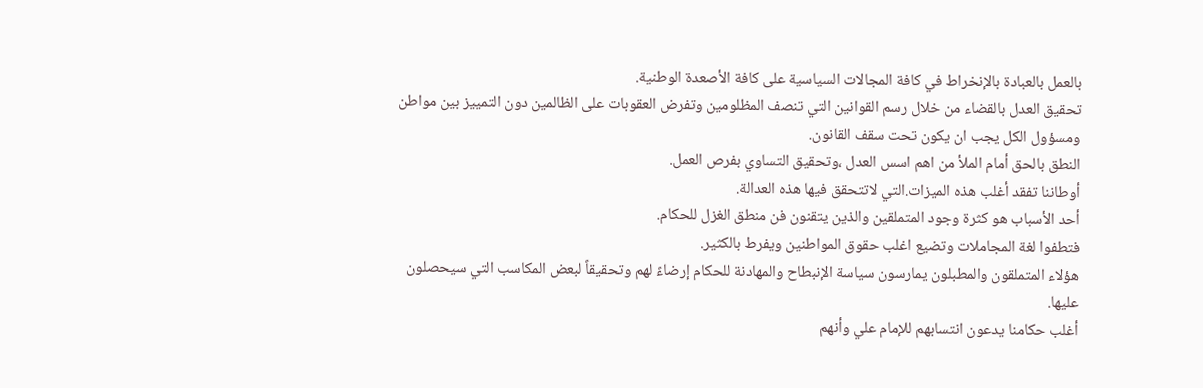بالعمل بالعبادة بالإنخراط في كافة المجالات السياسية على كافة الأصعدة الوطنية.
تحقيق العدل بالقضاء من خلال رسم القوانين التي تنصف المظلومين وتفرض العقوبات على الظالمين دون التمييز بين مواطن ومسؤول الكل يجب ان يكون تحت سقف القانون.
النطق بالحق أمام الملأ من اهم اسس العدل ،وتحقيق التساوي بفرص العمل.
أوطاننا تفقد أغلب هذه الميزات.التي لاتتحقق فيها هذه العدالة.
أحد الأسباب هو كثرة وجود المتملقين والذين يتقنون فن منطق الغزل للحكام.
فتطفوا لغة المجاملات وتضيع اغلب حقوق المواطنين ويفرط بالكثير.
هؤلاء المتملقون والمطبلون يمارسون سياسة الإنبطاح والمهادنة للحكام إرضاءً لهم وتحقيقاً لبعض المكاسب التي سيحصلون عليها.
أغلب حكامنا يدعون انتسابهم للإمام علي وأنهم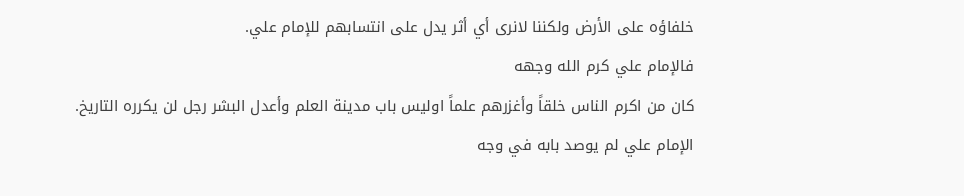خلفاؤه على الأرض ولكننا لانرى أي أثر يدل على انتسابهم للإمام علي.
فالإمام علي كرم الله وجهه
كان من اكرم الناس خلقاً وأغزرهم علماً اوليس باب مدينة العلم وأعدل البشر رجل لن يكرره التاريخ.
الإمام علي لم يوصد بابه في وجه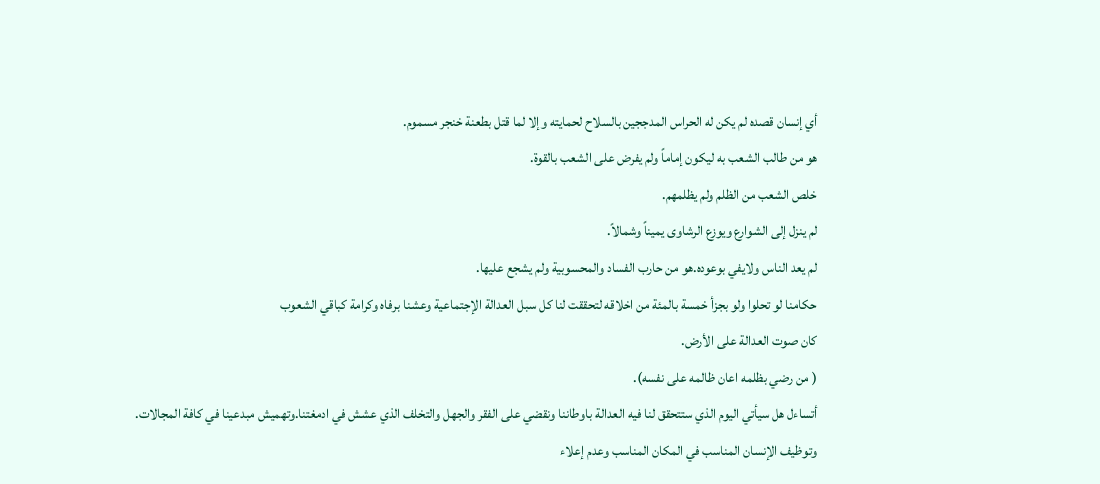أي إنسان قصده لم يكن له الحراس المدججين بالسلاح لحمايته وإلا لما قتل بطعنة خنجر مسموم.
هو من طالب الشعب به ليكون إماماً ولم يفرض على الشعب بالقوة.
خلص الشعب من الظلم ولم يظلمهم.
لم ينزل إلى الشوارع ويوزع الرشاوى يميناً وشمالاً.
لم يعد الناس ولايفي بوعوده.هو من حارب الفساد والمحسوبية ولم يشجع عليها.
حكامنا لو تحلوا ولو بجزأ خمسة بالمئة من اخلاقه لتحققت لنا كل سبل العدالة الإجتماعية وعشنا برفاه وكرامة كباقي الشعوب
كان صوت العدالة على الأرض.
( من رضي بظلمه اعان ظالمه على نفسه).
أتساءل هل سيأتي اليوم الذي ستتحقق لنا فيه العدالة باوطاننا ونقضي على الفقر والجهل والتخلف الذي عشش في ادمغتنا.وتهميش مبدعينا في كافة المجالات.
وتوظيف الإنسان المناسب في المكان المناسب وعدم إعلاء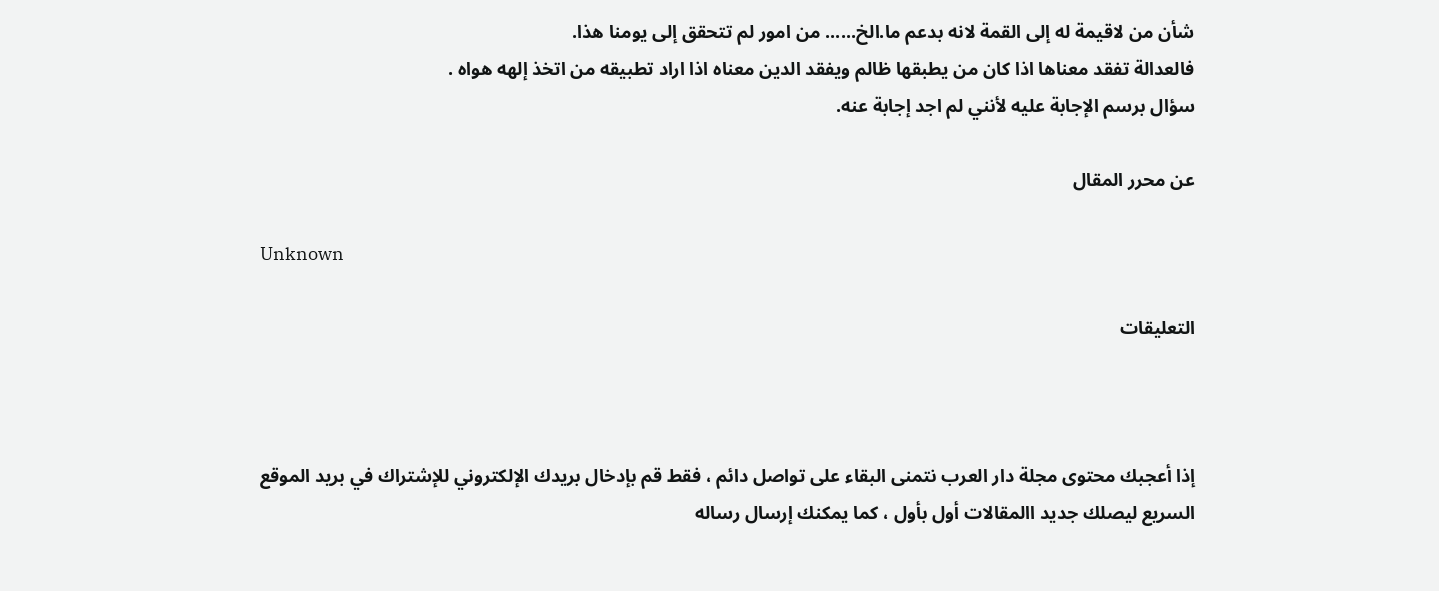شأن من لاقيمة له إلى القمة لانه بدعم ما.الخ...... من امور لم تتحقق إلى يومنا هذا.
فالعدالة تفقد معناها اذا كان من يطبقها ظالم ويفقد الدين معناه اذا اراد تطبيقه من اتخذ إلهه هواه .
سؤال برسم الإجابة عليه لأنني لم اجد إجابة عنه.

عن محرر المقال

Unknown

التعليقات



إذا أعجبك محتوى مجلة دار العرب نتمنى البقاء على تواصل دائم ، فقط قم بإدخال بريدك الإلكتروني للإشتراك في بريد الموقع السريع ليصلك جديد االمقالات أول بأول ، كما يمكنك إرسال رساله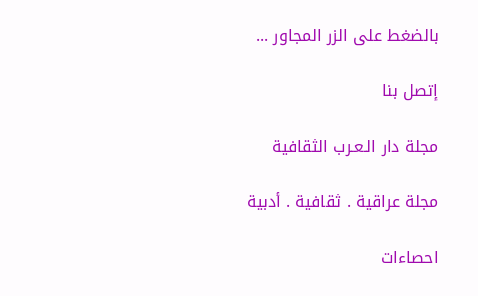بالضغط على الزر المجاور ...

إتصل بنا

مجلة دار الـعـرب الثقافية

مجلة عراقية . ثقافية . أدبية

احصاءات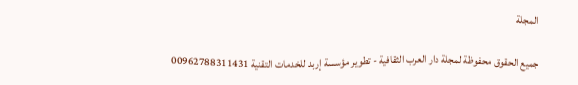المجلة

جميع الحقوق محفوظة لمجلة دار العرب الثقافية - تطوير مؤسسة إربد للخدمات التقنية 00962788311431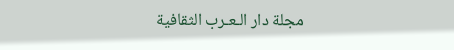مجلة دار الـعـرب الثقافية